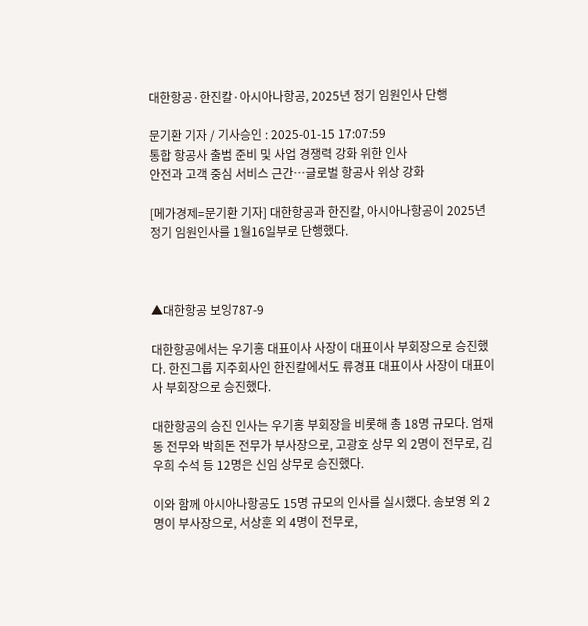대한항공·한진칼·아시아나항공, 2025년 정기 임원인사 단행

문기환 기자 / 기사승인 : 2025-01-15 17:07:59
통합 항공사 출범 준비 및 사업 경쟁력 강화 위한 인사
안전과 고객 중심 서비스 근간…글로벌 항공사 위상 강화

[메가경제=문기환 기자] 대한항공과 한진칼, 아시아나항공이 2025년 정기 임원인사를 1월16일부로 단행했다.



▲대한항공 보잉787-9

대한항공에서는 우기홍 대표이사 사장이 대표이사 부회장으로 승진했다. 한진그룹 지주회사인 한진칼에서도 류경표 대표이사 사장이 대표이사 부회장으로 승진했다.

대한항공의 승진 인사는 우기홍 부회장을 비롯해 총 18명 규모다. 엄재동 전무와 박희돈 전무가 부사장으로, 고광호 상무 외 2명이 전무로, 김우희 수석 등 12명은 신임 상무로 승진했다.

이와 함께 아시아나항공도 15명 규모의 인사를 실시했다. 송보영 외 2명이 부사장으로, 서상훈 외 4명이 전무로,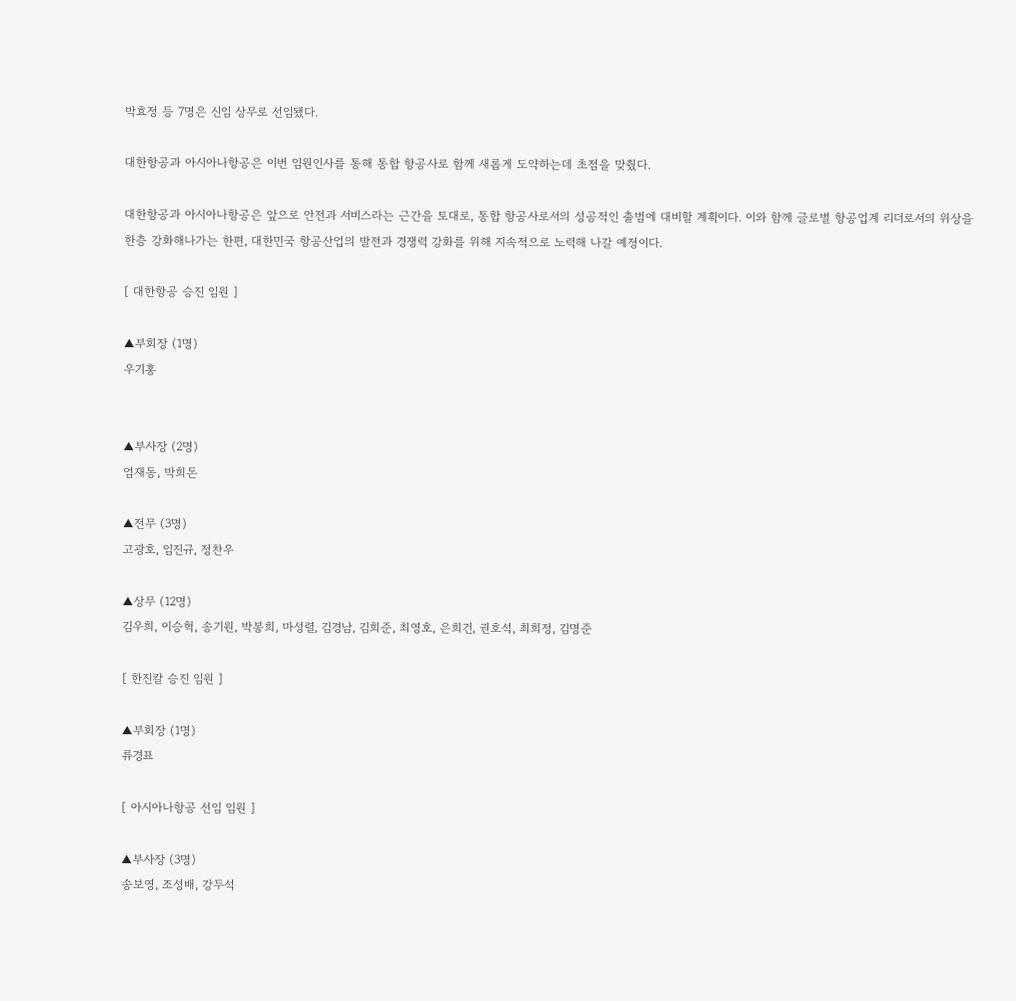박효정 등 7명은 신임 상무로 선임됐다.

대한항공과 아시아나항공은 이번 임원인사를 통해 통합 항공사로 함께 새롭게 도약하는데 초점을 맞췄다.

대한항공과 아시아나항공은 앞으로 안전과 서비스라는 근간을 토대로, 통합 항공사로서의 성공적인 출범에 대비할 계획이다. 이와 함께 글로벌 항공업계 리더로서의 위상을 한층 강화해나가는 한편, 대한민국 항공산업의 발전과 경쟁력 강화를 위해 지속적으로 노력해 나갈 예정이다.

[ 대한항공 승진 임원 ]

▲부회장 (1명)
우기홍


▲부사장 (2명)
엄재동, 박희돈

▲전무 (3명)
고광호, 임진규, 정찬우

▲상무 (12명)
김우희, 이승혁, 송기원, 박봉희, 마성렬, 김경남, 김희준, 최영호, 은희건, 권호석, 최희정, 김명준

[ 한진칼 승진 임원 ]

▲부회장 (1명)
류경표

[ 아시아나항공 선임 임원 ]

▲부사장 (3명)
송보영, 조성배, 강두석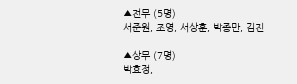▲전무 (5명)
서준원, 조영, 서상훈, 박종만, 김진

▲상무 (7명)
박효정,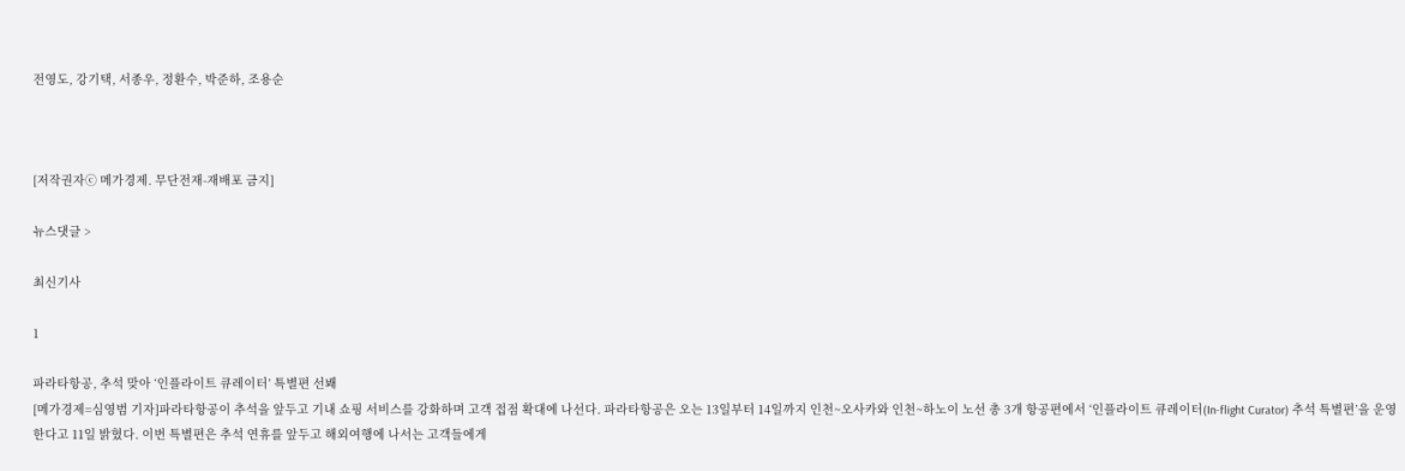전영도, 강기택, 서종우, 정환수, 박준하, 조용순



[저작권자ⓒ 메가경제. 무단전재-재배포 금지]

뉴스댓글 >

최신기사

1

파라타항공, 추석 맞아 ‘인플라이트 큐레이터’ 특별편 선봬
[메가경제=심영범 기자]파라타항공이 추석을 앞두고 기내 쇼핑 서비스를 강화하며 고객 접점 확대에 나선다. 파라타항공은 오는 13일부터 14일까지 인천~오사카와 인천~하노이 노선 총 3개 항공편에서 ‘인플라이트 큐레이터(In-flight Curator) 추석 특별편’을 운영한다고 11일 밝혔다. 이번 특별편은 추석 연휴를 앞두고 해외여행에 나서는 고객들에게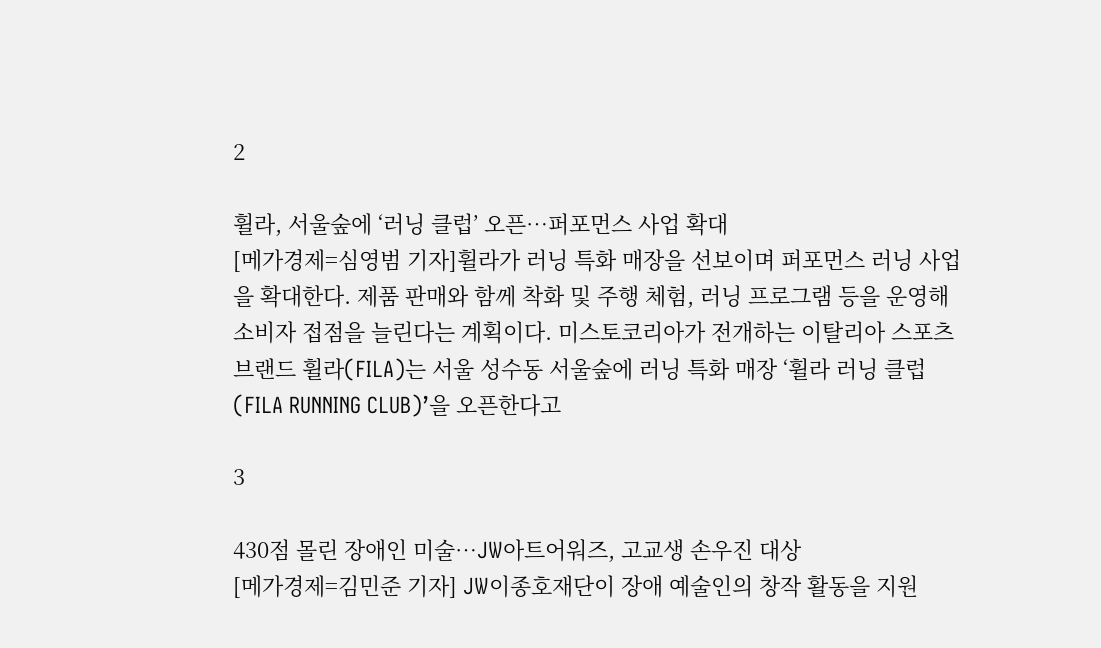2

휠라, 서울숲에 ‘러닝 클럽’ 오픈…퍼포먼스 사업 확대
[메가경제=심영범 기자]휠라가 러닝 특화 매장을 선보이며 퍼포먼스 러닝 사업을 확대한다. 제품 판매와 함께 착화 및 주행 체험, 러닝 프로그램 등을 운영해 소비자 접점을 늘린다는 계획이다. 미스토코리아가 전개하는 이탈리아 스포츠 브랜드 휠라(FILA)는 서울 성수동 서울숲에 러닝 특화 매장 ‘휠라 러닝 클럽(FILA RUNNING CLUB)’을 오픈한다고

3

430점 몰린 장애인 미술…JW아트어워즈, 고교생 손우진 대상
[메가경제=김민준 기자] JW이종호재단이 장애 예술인의 창작 활동을 지원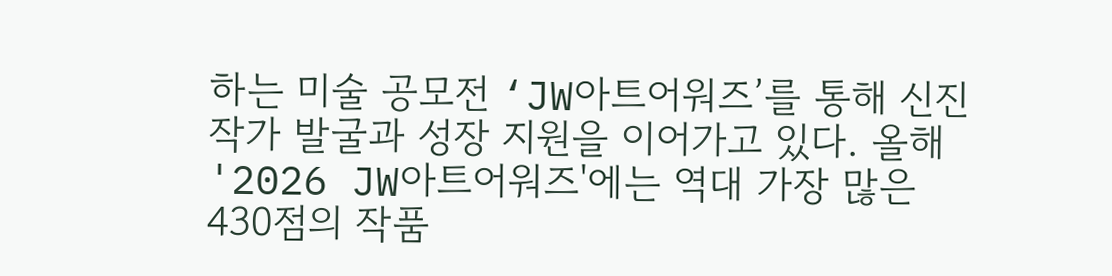하는 미술 공모전 ‘JW아트어워즈’를 통해 신진 작가 발굴과 성장 지원을 이어가고 있다. 올해 '2026 JW아트어워즈'에는 역대 가장 많은 430점의 작품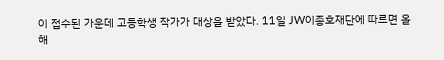이 접수된 가운데 고등학생 작가가 대상을 받았다. 11일 JW이종호재단에 따르면 올해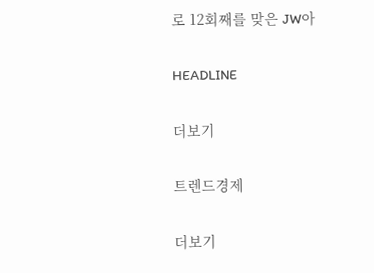로 12회째를 맞은 JW아

HEADLINE

더보기

트렌드경제

더보기